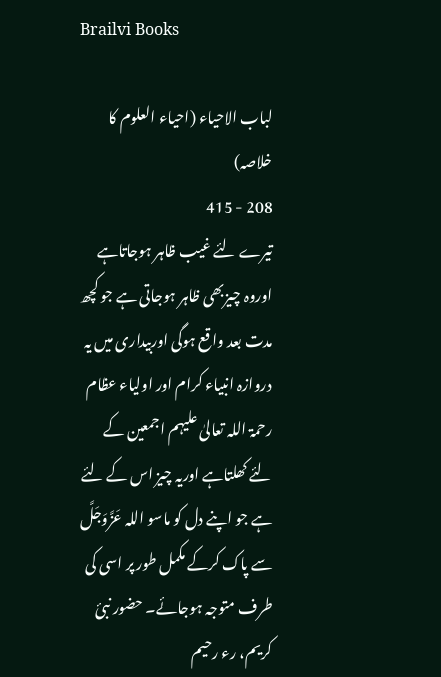Brailvi Books

لباب الاحیاء (احیاء العلوم کا خلاصہ)
208 - 415
تیرے لئے غیب ظاہر ہوجاتاہے اوروہ چیزبھی ظاہر ہوجاتی ہے جو کچھ مدت بعد واقع ہوگی اوربیداری میں یہ دروازہ انبیاء کرام اور اولیاء عظام رحمۃ اللہ تعالیٰ علیہم اجمعین کے لئے کھلتاہے اوریہ چیز اس کے لئے ہے جو اپنے دل کو ماسو اللہ عَزَّوَجَلَّ سے پاک کرکے مکمل طور پر اسی کی طرف متوجہ ہوجائے۔ حضور نبئ کریم، رء رحیم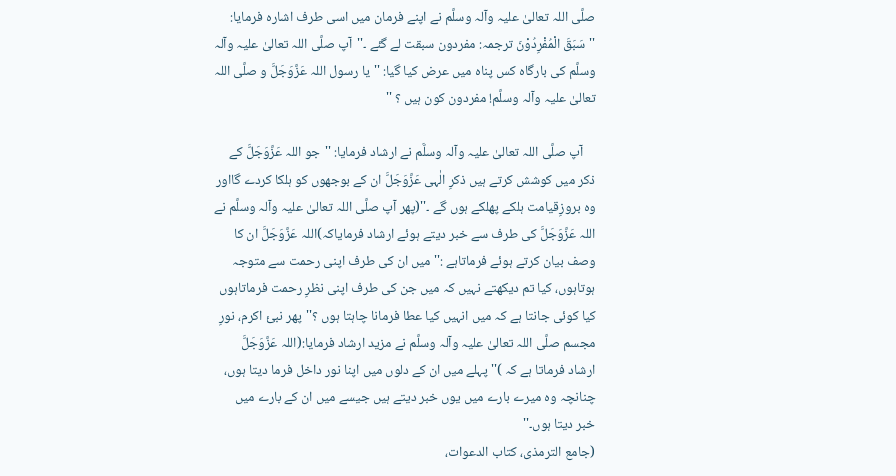صلَّی اللہ تعالیٰ علیہ وآلہ وسلَّم نے اپنے فرمان میں اسی طرف اشارہ فرمایا: ''سَبَقَ الْمُفْرِدُوْنَ ترجمہ: مفردون سبقت لے گئے ۔''آپ صلَّی اللہ تعالیٰ علیہ وآلہ وسلَّم کی بارگاہ کس پناہ میں عرض کیا گیا: ''یا رسول اللہ عَزَّوَجَلَّ و صلَّی اللہ تعالیٰ علیہ وآلہ وسلَّم! مفردون کون ہیں ؟ ''

    آپ صلَّی اللہ تعالیٰ علیہ وآلہ وسلَّم نے ارشاد فرمایا: ''جو اللہ عَزَّوَجَلَّ کے ذکر میں کوشش کرتے ہیں ذکرِ الٰہی عَزَّوَجَلَّ ان کے بوجھوں کو ہلکا کردے گااور وہ بروزِقیامت ہلکے پھلکے ہوں گے ۔''(پھر آپ صلَّی اللہ تعالیٰ علیہ وآلہ وسلَّم نے اللہ عَزَّوَجَلَّ کی طرف سے خبر دیتے ہوئے ارشاد فرمایاکہ)اللہ عَزَّوَجَلَّ ان کا وصف بیان کرتے ہوئے فرماتاہے :''میں ان کی طرف اپنی رحمت سے متوجہ ہوتاہوں، کیا تم دیکھتے نہیں کہ میں جن کی طرف اپنی نظرِ رحمت فرماتاہوں کیا کوئی جانتا ہے کہ میں انہیں کیا عطا فرمانا چاہتا ہوں ؟''پھر نبئ اکرم، نورِ مجسم صلَّی اللہ تعالیٰ علیہ وآلہ وسلَّم نے مزید ارشاد فرمایا:(اللہ عَزَّوَجَلَّ ارشاد فرماتا ہے کہ )'' پہلے میں ان کے دلوں میں اپنا نور داخل فرما دیتا ہوں، چنانچہ وہ میرے بارے میں یوں خبر دیتے ہیں جیسے میں ان کے بارے میں خبر دیتا ہوں۔''
(جامع الترمذی، کتاب الدعوات،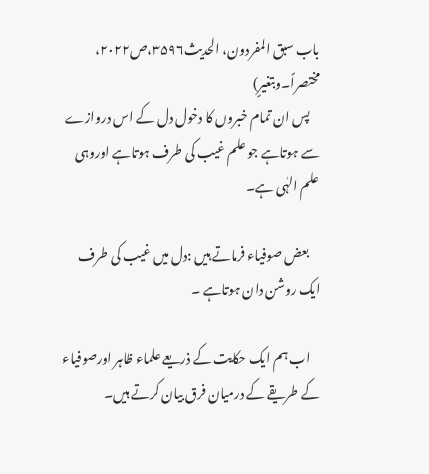باب سبق المفردون، الحدیث۳۵۹۶،ص۲۰۲۲، مختصراً۔وبتغیرٍ)
    پس ان تمام خبروں کا دخول دل کے اس دروازے سے ہوتاہے جو علم غیب کی طرف ہوتاہے اوروہی علم الہٰی ہے۔

    بعض صوفیاء فرماتے ہیں :دل میں غیب کی طرف ایک روشن دان ہوتاہے ۔

    اب ہم ایک حکایت کے ذریعے علماء ظاہر اورصوفیاء کے طریقے کے درمیان فرق بیان کرتے ہیں۔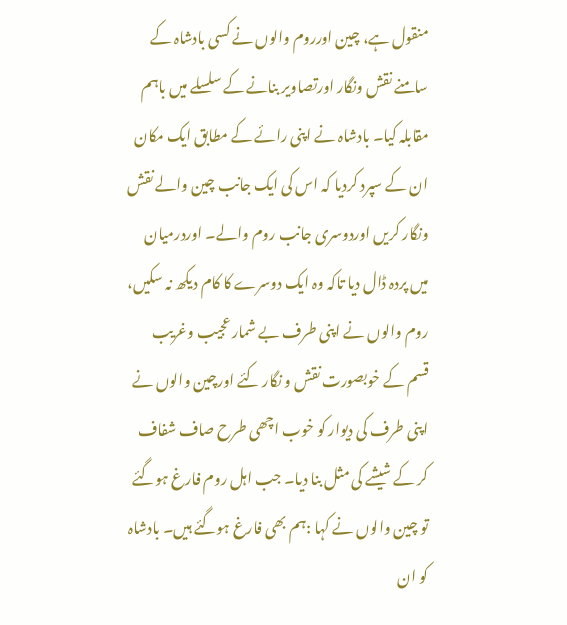منقول ہے، چین اورروم والوں نے کسی بادشاہ کے سامنے نقش ونگار اورتصاویر بنانے کے سلسلے میں باہم مقابلہ کیا۔ بادشاہ نے اپنی رائے کے مطابق ایک مکان ان کے سپرد کردیا کہ اس کی ایک جانب چین والے نقش ونگار کریں اوردوسری جانب روم والے۔ اوردرمیان میں پردہ ڈال دیا تاکہ وہ ایک دوسرے کا کام دیکھ نہ سکیں، روم والوں نے اپنی طرف بے شمار عجیب وغریب قسم کے خوبصورت نقش و نگار کئے اورچین والوں نے اپنی طرف کی دیوار کو خوب اچھی طرح صاف شفاف کر کے شیشے کی مثل بنا دیا۔ جب اہل روم فارغ ہوگئے تو چین والوں نے کہا :ہم بھی فارغ ہوگئے ہیں۔ بادشاہ کو ان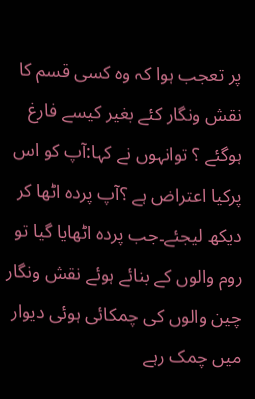پر تعجب ہوا کہ وہ کسی قسم کا نقش ونگار کئے بغیر کیسے فارغ ہوگئے ؟ توانہوں نے کہا:آپ کو اس پرکیا اعتراض ہے ؟آپ پردہ اٹھا کر دیکھ لیجئے۔جب پردہ اٹھایا گیا تو روم والوں کے بنائے ہوئے نقش ونگار چین والوں کی چمکائی ہوئی دیوار میں چمک رہے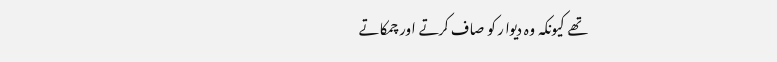تھے کیونکہ وہ دیوار کو صاف کرتے اور چمکاتے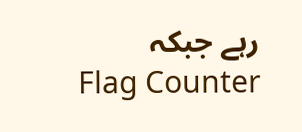رہے جبکہ
Flag Counter